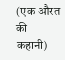(एक औरत की कहानी)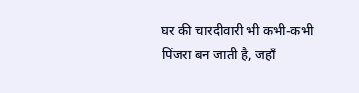घर की चारदीवारी भी कभी-कभी पिंजरा बन जाती है, जहाँ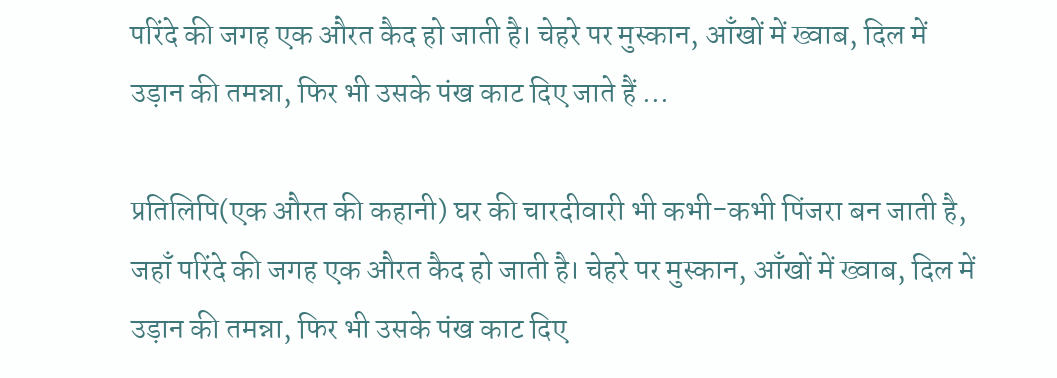परिंदे की जगह एक औरत कैद हो जाती है। चेहरे पर मुस्कान, आँखों में ख्वाब, दिल में उड़ान की तमन्ना, फिर भी उसके पंख काट दिए जाते हैं ...

प्रतिलिपि(एक औरत की कहानी) घर की चारदीवारी भी कभी-कभी पिंजरा बन जाती है, जहाँ परिंदे की जगह एक औरत कैद हो जाती है। चेहरे पर मुस्कान, आँखों में ख्वाब, दिल में उड़ान की तमन्ना, फिर भी उसके पंख काट दिए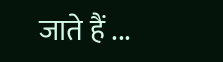जाते हैं ...